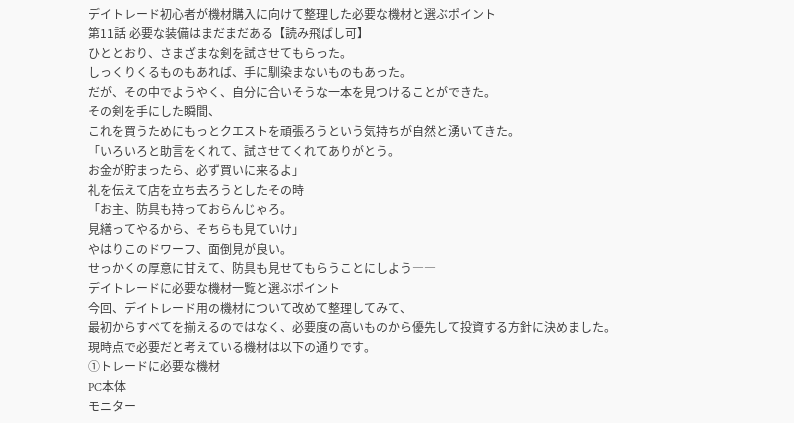デイトレード初心者が機材購入に向けて整理した必要な機材と選ぶポイント
第11話 必要な装備はまだまだある【読み飛ばし可】
ひととおり、さまざまな剣を試させてもらった。
しっくりくるものもあれば、手に馴染まないものもあった。
だが、その中でようやく、自分に合いそうな一本を見つけることができた。
その剣を手にした瞬間、
これを買うためにもっとクエストを頑張ろうという気持ちが自然と湧いてきた。
「いろいろと助言をくれて、試させてくれてありがとう。
お金が貯まったら、必ず買いに来るよ」
礼を伝えて店を立ち去ろうとしたその時
「お主、防具も持っておらんじゃろ。
見繕ってやるから、そちらも見ていけ」
やはりこのドワーフ、面倒見が良い。
せっかくの厚意に甘えて、防具も見せてもらうことにしよう――
デイトレードに必要な機材一覧と選ぶポイント
今回、デイトレード用の機材について改めて整理してみて、
最初からすべてを揃えるのではなく、必要度の高いものから優先して投資する方針に決めました。
現時点で必要だと考えている機材は以下の通りです。
①トレードに必要な機材
PC本体
モニター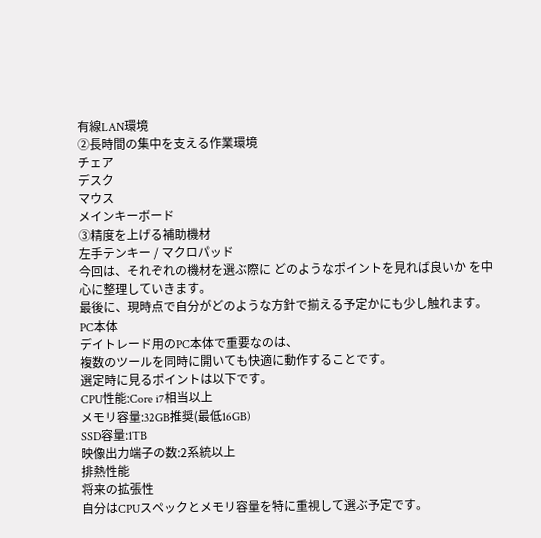有線LAN環境
②長時間の集中を支える作業環境
チェア
デスク
マウス
メインキーボード
③精度を上げる補助機材
左手テンキー / マクロパッド
今回は、それぞれの機材を選ぶ際に どのようなポイントを見れば良いか を中心に整理していきます。
最後に、現時点で自分がどのような方針で揃える予定かにも少し触れます。
PC本体
デイトレード用のPC本体で重要なのは、
複数のツールを同時に開いても快適に動作することです。
選定時に見るポイントは以下です。
CPU性能:Core i7相当以上
メモリ容量:32GB推奨(最低16GB)
SSD容量:1TB
映像出力端子の数:2系統以上
排熱性能
将来の拡張性
自分はCPUスペックとメモリ容量を特に重視して選ぶ予定です。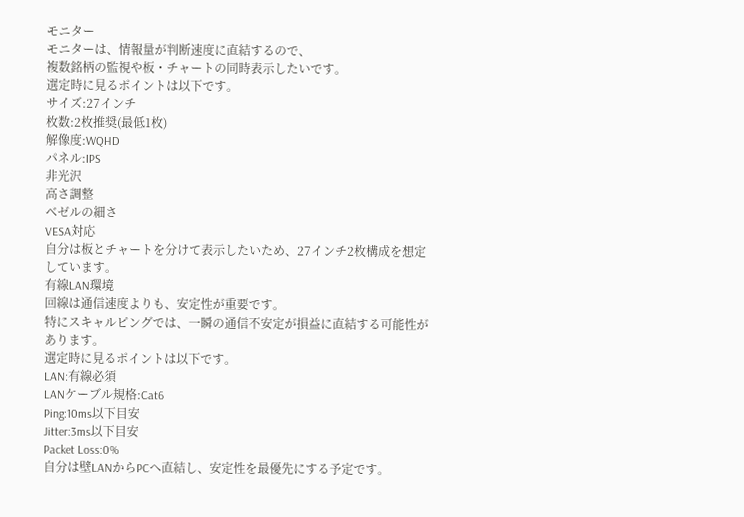モニター
モニターは、情報量が判断速度に直結するので、
複数銘柄の監視や板・チャートの同時表示したいです。
選定時に見るポイントは以下です。
サイズ:27インチ
枚数:2枚推奨(最低1枚)
解像度:WQHD
パネル:IPS
非光沢
高さ調整
ベゼルの細さ
VESA対応
自分は板とチャートを分けて表示したいため、27インチ2枚構成を想定しています。
有線LAN環境
回線は通信速度よりも、安定性が重要です。
特にスキャルピングでは、一瞬の通信不安定が損益に直結する可能性があります。
選定時に見るポイントは以下です。
LAN:有線必須
LANケーブル規格:Cat6
Ping:10ms以下目安
Jitter:3ms以下目安
Packet Loss:0%
自分は壁LANからPCへ直結し、安定性を最優先にする予定です。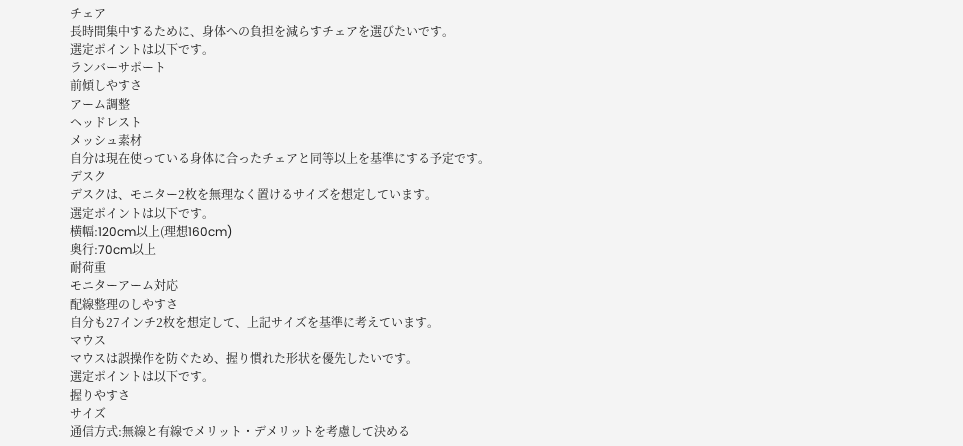チェア
長時間集中するために、身体への負担を減らすチェアを選びたいです。
選定ポイントは以下です。
ランバーサポート
前傾しやすさ
アーム調整
ヘッドレスト
メッシュ素材
自分は現在使っている身体に合ったチェアと同等以上を基準にする予定です。
デスク
デスクは、モニター2枚を無理なく置けるサイズを想定しています。
選定ポイントは以下です。
横幅:120cm以上(理想160cm)
奥行:70cm以上
耐荷重
モニターアーム対応
配線整理のしやすさ
自分も27インチ2枚を想定して、上記サイズを基準に考えています。
マウス
マウスは誤操作を防ぐため、握り慣れた形状を優先したいです。
選定ポイントは以下です。
握りやすさ
サイズ
通信方式:無線と有線でメリット・デメリットを考慮して決める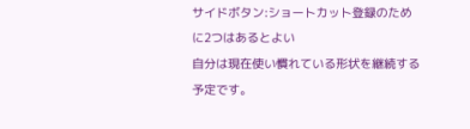サイドボタン:ショートカット登録のために2つはあるとよい
自分は現在使い慣れている形状を継続する予定です。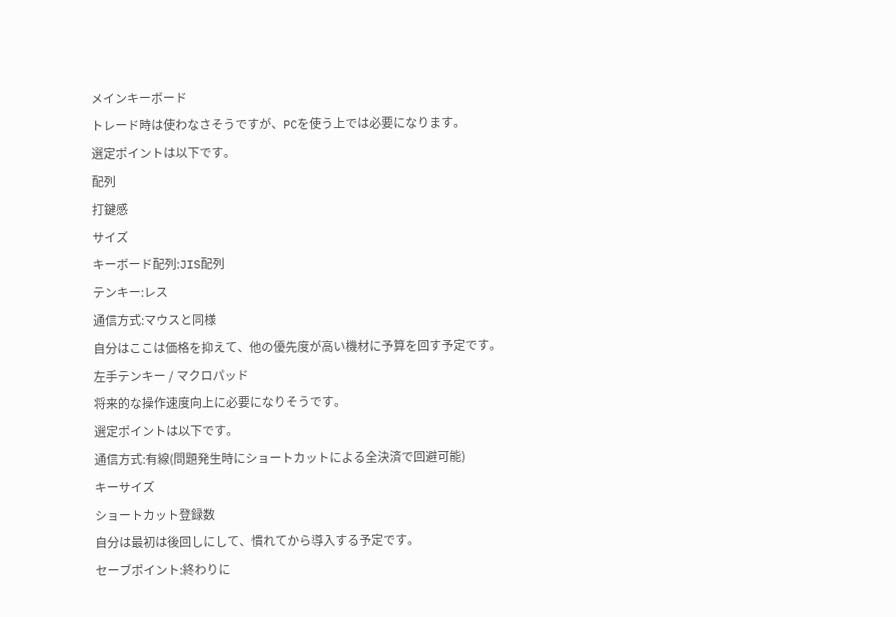メインキーボード
トレード時は使わなさそうですが、PCを使う上では必要になります。
選定ポイントは以下です。
配列
打鍵感
サイズ
キーボード配列:JIS配列
テンキー:レス
通信方式:マウスと同様
自分はここは価格を抑えて、他の優先度が高い機材に予算を回す予定です。
左手テンキー / マクロパッド
将来的な操作速度向上に必要になりそうです。
選定ポイントは以下です。
通信方式:有線(問題発生時にショートカットによる全決済で回避可能)
キーサイズ
ショートカット登録数
自分は最初は後回しにして、慣れてから導入する予定です。
セーブポイント:終わりに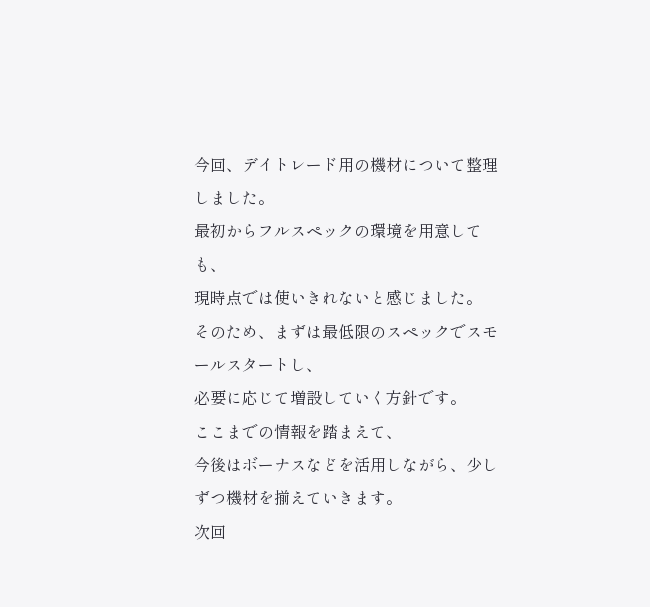今回、デイトレード用の機材について整理しました。
最初からフルスペックの環境を用意しても、
現時点では使いきれないと感じました。
そのため、まずは最低限のスペックでスモールスタートし、
必要に応じて増設していく方針です。
ここまでの情報を踏まえて、
今後はボーナスなどを活用しながら、少しずつ機材を揃えていきます。
次回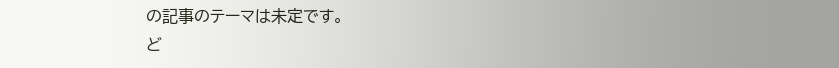の記事のテーマは未定です。
ど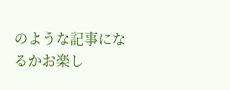のような記事になるかお楽し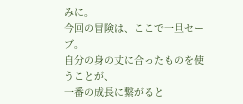みに。
今回の冒険は、ここで一旦セーブ。
自分の身の丈に合ったものを使うことが、
一番の成長に繋がると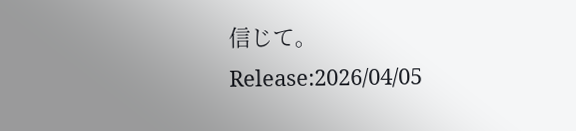信じて。
Release:2026/04/05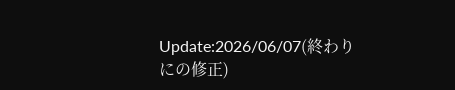Update:2026/06/07(終わりにの修正)